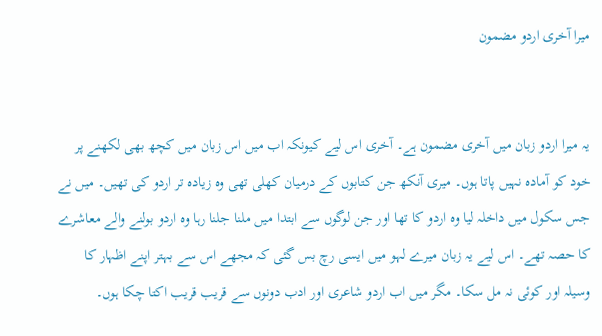میرا آخری اردو مضمون


یہ میرا اردو زبان میں آخری مضمون ہے۔ آخری اس لیے کیونکہ اب میں اس زبان میں کچھ بھی لکھنے پر خود کو آمادہ نہیں پاتا ہوں۔ میری آنکھ جن کتابوں کے درمیان کھلی تھی وہ زیادہ تر اردو کی تھیں۔ میں نے جس سکول میں داخلہ لیا وہ اردو کا تھا اور جن لوگوں سے ابتدا میں ملنا جلنا رہا وہ اردو بولنے والے معاشرے کا حصہ تھے۔ اس لیے یہ زبان میرے لہو میں ایسی رچ بس گئی کہ مجھے اس سے بہتر اپنے اظہار کا وسیلہ اور کوئی نہ مل سکا۔ مگر میں اب اردو شاعری اور ادب دونوں سے قریب قریب اکتا چکا ہوں۔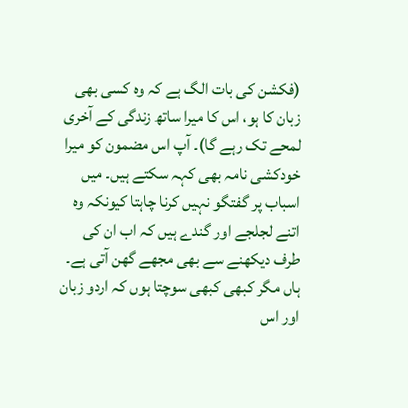(فکشن کی بات الگ ہے کہ وہ کسی بھی زبان کا ہو، اس کا میرا ساتھ زندگی کے آخری لمحے تک رہے گا)۔ آپ اس مضمون کو میرا خودکشی نامہ بھی کہہ سکتے ہیں۔ میں اسباب پر گفتگو نہیں کرنا چاہتا کیونکہ وہ اتنے لجلجے اور گندے ہیں کہ اب ان کی طرف دیکھنے سے بھی مجھے گھن آتی ہے۔ ہاں مگر کبھی کبھی سوچتا ہوں کہ اردو زبان اور اس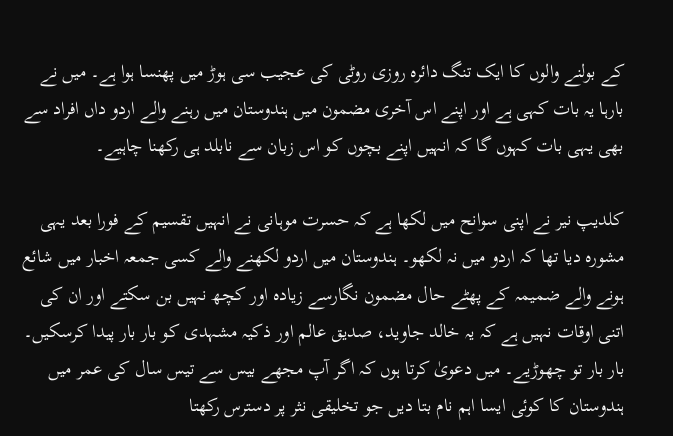کے بولنے والوں کا ایک تنگ دائرہ روزی روٹی کی عجیب سی ہوڑ میں پھنسا ہوا ہے۔ میں نے بارہا یہ بات کہی ہے اور اپنے اس آخری مضمون میں ہندوستان میں رہنے والے اردو داں افراد سے بھی یہی بات کہوں گا کہ انہیں اپنے بچوں کو اس زبان سے نابلد ہی رکھنا چاہیے۔

کلدیپ نیر نے اپنی سوانح میں لکھا ہے کہ حسرت موہانی نے انہیں تقسیم کے فورا بعد یہی مشورہ دیا تھا کہ اردو میں نہ لکھو۔ ہندوستان میں اردو لکھنے والے کسی جمعہ اخبار میں شائع ہونے والے ضمیمہ کے پھٹے حال مضمون نگارسے زیادہ اور کچھ نہیں بن سکتے اور ان کی اتنی اوقات نہیں ہے کہ یہ خالد جاوید، صدیق عالم اور ذکیہ مشہدی کو بار بار پیدا کرسکیں۔ بار بار تو چھوڑیے۔ میں دعویٰ کرتا ہوں کہ اگر آپ مجھے بیس سے تیس سال کی عمر میں ہندوستان کا کوئی ایسا اہم نام بتا دیں جو تخلیقی نثر پر دسترس رکھتا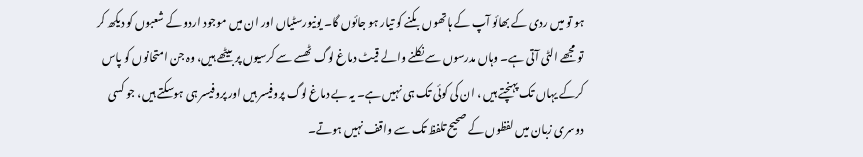ہو تو میں ردی کے بھائو آپ کے ہاتھوں بکنے کو تیار ہو جائوں گا۔ یونیورسٹیاں اور ان میں موجود اردو کے شعبوں کو دیکھ کر تو مجھے الٹی آتی ہے۔ وہاں مدرسوں سے نکلنے والے قیٹ دماغ لوگ ٹھسے سے کرسیوں پر بیٹھے ہیں، وہ جن امتحانوں کو پاس کرکے یہاں تک پہنچتے ہیں ، ان کی کوئی تک ہی نہیں ہے۔ یہ بے دماغ لوگ پروفیسر ہیں اور پروفیسر ہی ہوسکتے ہیں، جو کسی دوسری زبان میں لفظوں کے صحیح تلفظ تک سے واقف نہیں ہوتے۔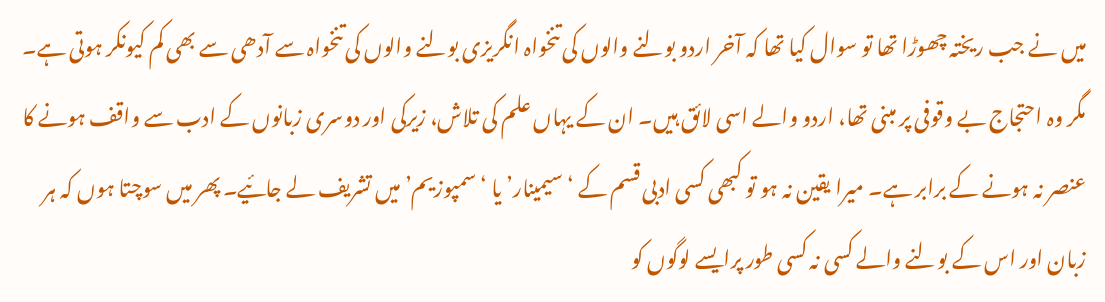میں نے جب ریختہ چھوڑا تھا تو سوال کیا تھا کہ آخر اردو بولنے والوں کی تنخواہ انگریزی بولنے والوں کی تنخواہ سے آدھی سے بھی کم کیونکر ہوتی ہے۔ مگر وہ احتجاج بے وقوفی پر مبنی تھا، اردو والے اسی لائق ہیں۔ ان کے یہاں علم کی تلاش، زیرکی اور دوسری زبانوں کے ادب سے واقف ہونے کا عنصر نہ ہونے کے برابر ہے۔ میرا یقین نہ ہو تو کبھی کسی ادبی قسم کے ‘سیمینار’ یا ‘سمپوزیم’ میں تشریف لے جائیے۔ پھر میں سوچتا ہوں کہ ہر زبان اور اس کے بولنے والے کسی نہ کسی طور پرایسے لوگوں کو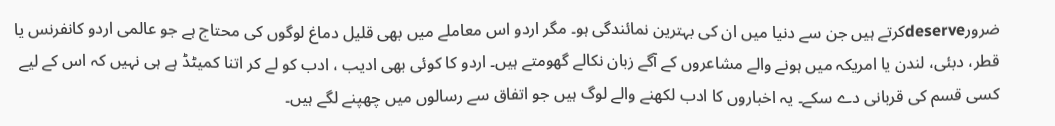ضرورdeserveکرتے ہیں جن سے دنیا میں ان کی بہترین نمائندگی ہو۔ مگر اردو اس معاملے میں بھی قلیل دماغ لوگوں کی محتاج ہے جو عالمی اردو کانفرنس یا قطر، دبئی، لندن یا امریکہ میں ہونے والے مشاعروں کے آگے زبان نکالے گھومتے ہیں۔ اردو کا کوئی بھی ادیب ، ادب کو لے کر اتنا کمیٹڈ ہے ہی نہیں کہ اس کے لیے کسی قسم کی قربانی دے سکے۔ یہ اخباروں کا ادب لکھنے والے لوگ ہیں جو اتفاق سے رسالوں میں چھپنے لگے ہیں۔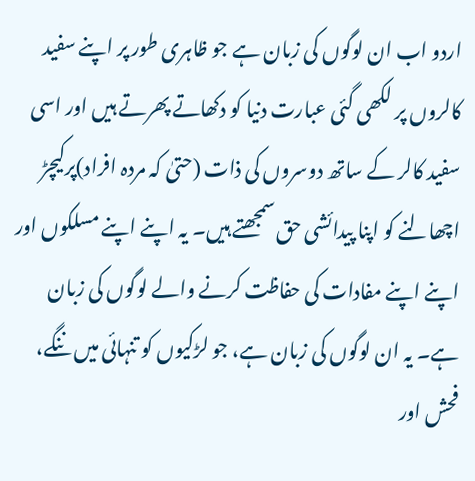اردو اب ان لوگوں کی زبان ہے جو ظاہری طور پر اپنے سفید کالروں پر لکھی گئی عبارت دنیا کو دکھاتے پھرتے ہیں اور اسی سفید کالر کے ساتھ دوسروں کی ذات (حتیٰ کہ مردہ افراد)پرکیچڑ اچھالنے کو اپنا پیدائشی حق سمجھتے ہیں۔ یہ اپنے اپنے مسلکوں اور اپنے اپنے مفادات کی حفاظت کرنے والے لوگوں کی زبان ہے۔ یہ ان لوگوں کی زبان ہے، جو لڑکیوں کو تنہائی میں ننگے، فحش اور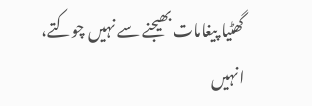گھٹیا پیغامات بھیجنے سے نہیں چوکتے، انہیں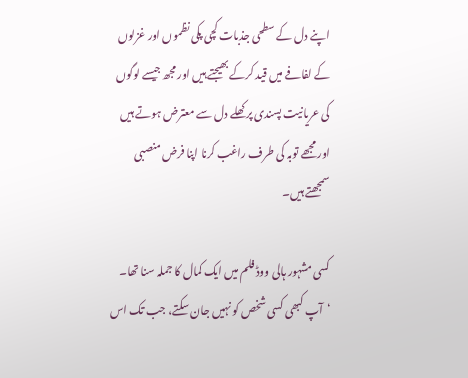اپنے دل کے سطحی جذبات کچی پکی نظموں اور غزلوں کے لفافے میں قید کرکے بھیجتے ہیں اور مجھ جیسے لوگوں کی عریانیت پسندی پر کھلے دل سے معترض ہوتے ہیں اور مجھے توبہ کی طرف راغب کرنا اپنا فرض منصبی سمجھتے ہیں۔

کسی مشہور ہالی ووڈ فلم میں ایک کمال کا جملہ سنا تھا۔ ‘آپ کبھی کسی شخص کو نہیں جان سکتے، جب تک اس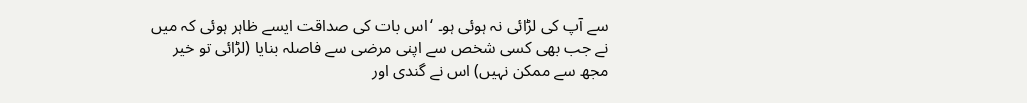سے آپ کی لڑائی نہ ہوئی ہو۔ ‘اس بات کی صداقت ایسے ظاہر ہوئی کہ میں نے جب بھی کسی شخص سے اپنی مرضی سے فاصلہ بنایا (لڑائی تو خیر مجھ سے ممکن نہیں) اس نے گندی اور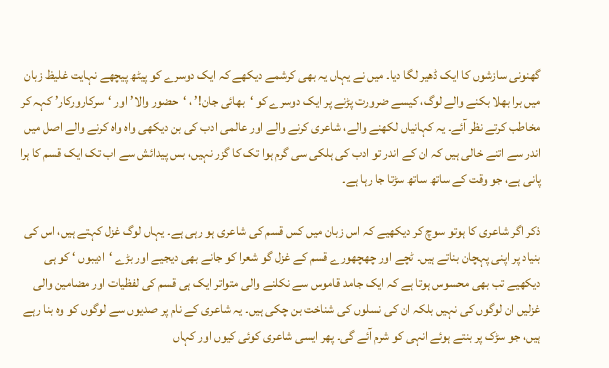گھنونی سازشوں کا ایک ڈھیر لگا دیا۔ میں نے یہاں یہ بھی کرشمے دیکھے کہ ایک دوسرے کو پیٹھ پیچھے نہایت غلیظ زبان میں برا بھلا بکنے والے لوگ، کیسے ضرورت پڑنے پر ایک دوسرے کو ‘بھائی جان!’ ، ‘حضور والا’ اور ‘سرکارورکار’ کہہ کر مخاطب کرتے نظر آئے۔ یہ کہانیاں لکھنے والے، شاعری کرنے والے اور عالمی ادب کی بن دیکھی واہ واہ کرنے والے اصل میں اندر سے اتنے خالی ہیں کہ ان کے اندر تو ادب کی ہلکی سی گرم ہوا تک کا گزر نہیں، بس پیدائش سے اب تک ایک قسم کا ہرا پانی ہے، جو وقت کے ساتھ ساتھ سڑتا جا رہا ہے۔

ذکر اگر شاعری کا ہوتو سوچ کر دیکھیے کہ اس زبان میں کس قسم کی شاعری ہو رہی ہے۔ یہاں لوگ غزل کہتے ہیں، اس کی بنیاد پر اپنی پہچان بناتے ہیں۔ ٹچے اور چھچھورے قسم کے غزل گو شعرا کو جانے بھی دیجیے اور بڑے ‘ادیبوں ‘ کو ہی دیکھیے تب بھی محسوس ہوتا ہے کہ ایک جامد قاموس سے نکلنے والی متواتر ایک ہی قسم کی لفظیات اور مضامین والی غزلیں ان لوگوں کی نہیں بلکہ ان کی نسلوں کی شناخت بن چکی ہیں۔ یہ شاعری کے نام پر صدیوں سے لوگوں کو وہ بنا رہے ہیں، جو سڑک پر بنتے ہوئے انہی کو شرم آئے گی۔ پھر ایسی شاعری کوئی کیوں اور کہاں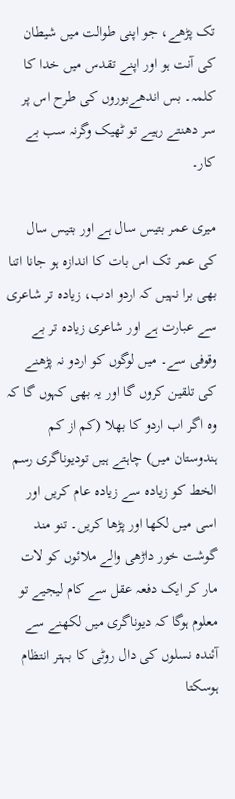تک پڑھے، جو اپنی طوالت میں شیطان کی آنت ہو اور اپنے تقدس میں خدا کا کلمہ۔ بس اندھےبوروں کی طرح اس پر سر دھنتے رہیے تو ٹھیک وگرنہ سب بے کار۔

میری عمر بتیس سال ہے اور بتیس سال کی عمر تک اس بات کا اندازہ ہو جانا اتنا بھی برا نہیں کہ اردو ادب، زیادہ تر شاعری سے عبارت ہے اور شاعری زیادہ تر بے وقوفی سے۔ میں لوگوں کو اردو نہ پڑھنے کی تلقین کروں گا اور یہ بھی کہوں گا کہ وہ اگر اب اردو کا بھلا (کم از کم ہندوستان میں) چاہتے ہیں تودیوناگری رسم الخط کو زیادہ سے زیادہ عام کریں اور اسی میں لکھا اور پڑھا کریں۔ تنو مند گوشت خور داڑھی والے ملائوں کو لات مار کر ایک دفعہ عقل سے کام لیجیے تو معلوم ہوگا کہ دیوناگری میں لکھنے سے آئندہ نسلوں کی دال روٹی کا بہتر انتظام ہوسکتا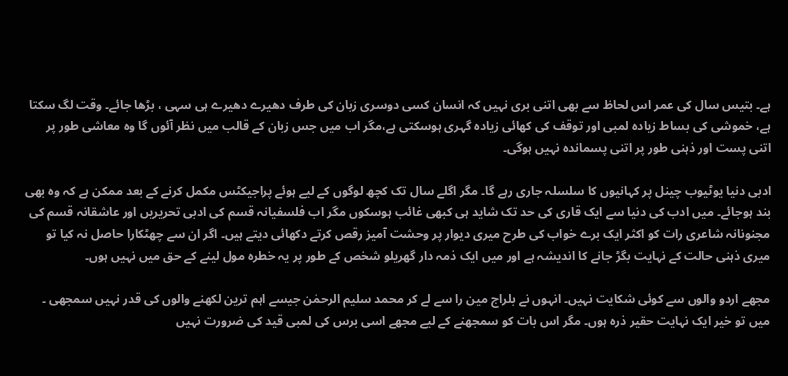ہے۔ بتیس سال کی عمر اس لحاظ سے بھی اتنی بری نہیں کہ انسان کسی دوسری زبان کی طرف دھیرے دھیرے ہی سہی ، بڑھا جائے۔ وقت لگ سکتا ہے، خموشی کی بساط زیادہ لمبی اور توقف کی کھائی زیادہ گہری ہوسکتی ہے،مگر اب میں جس زبان کے قالب میں نظر آئوں گا وہ معاشی طور پر اتنی پست اور ذہنی طور پر اتنی پسماندہ نہیں ہوگی۔

ادبی دنیا یوٹیوب چینل پر کہانیوں کا سلسلہ جاری رہے گا۔ مگر اگلے سال تک کچھ لوگوں کے لیے ہوئے پراجیکٹس مکمل کرنے کے بعد ممکن ہے کہ وہ بھی بند ہوجائے۔ میں ادب کی دنیا سے ایک قاری کی حد تک شاید ہی کبھی غائب ہوسکوں مگر اب فلسفیانہ قسم کی ادبی تحریریں اور عاشقانہ قسم کی مجنونانہ شاعری رات کو اکثر ایک برے خواب کی طرح میری دیوار پر وحشت آمیز رقص کرتے دکھائی دیتے ہیں۔ اگر ان سے چھٹکارا حاصل نہ کیا تو میری ذہنی حالت کے نہایت بگڑ جانے کا اندیشہ ہے اور میں ایک ذمہ دار گھریلو شخص کے طور پر یہ خطرہ مول لینے کے حق میں نہیں ہوں۔

مجھے اردو والوں سے کوئی شکایت نہیں۔ انہوں نے بلراج مین را سے لے کر محمد سلیم الرحمٰن جیسے اہم ترین لکھنے والوں کی قدر نہیں سمجھی ۔ میں تو خیر ایک نہایت حقیر ذرہ ہوں۔ مگر اس بات کو سمجھنے کے لیے مجھے اسی برس کی لمبی قید کی ضرورت نہیں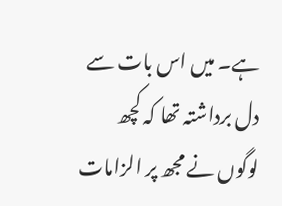ہے۔ میں اس بات سے دل برداشتہ تھا کہ کچھ لوگوں نے مجھ پر الزامات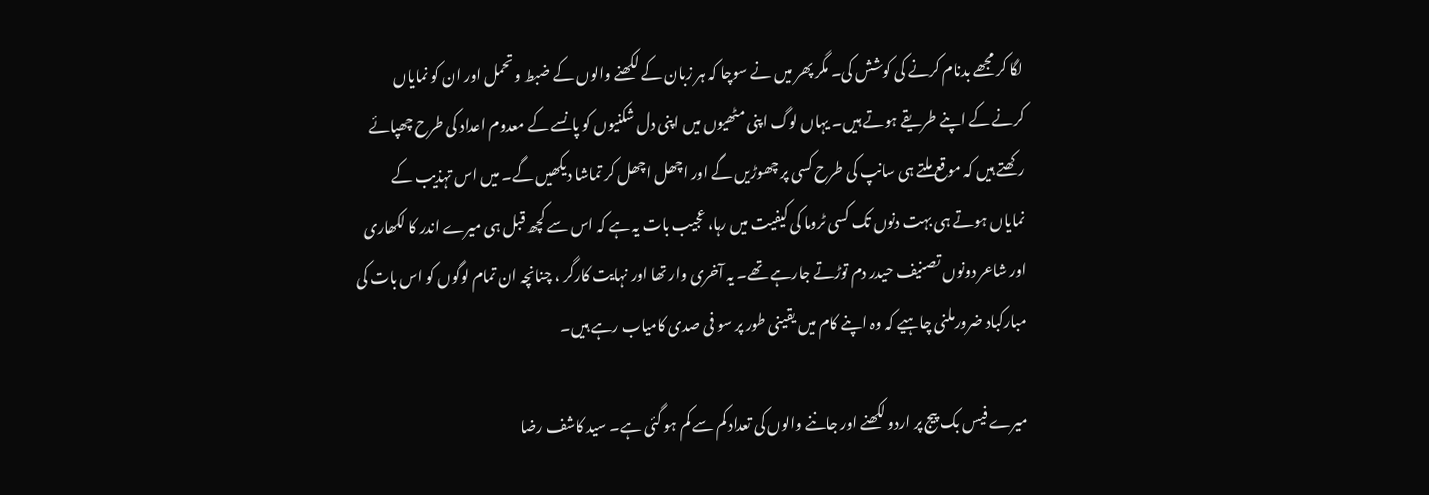لگا کر مجھے بدنام کرنے کی کوشش کی۔ مگر پھر میں نے سوچا کہ ہر زبان کے لکھنے والوں کے ضبط و تحمل اور ان کو نمایاں کرنے کے اپنے طریقے ہوتے ہیں۔ یہاں لوگ اپنی مٹھیوں میں اپنی دل شکنیوں کو پانسے کے معدوم اعداد کی طرح چھپائے رکھتے ہیں کہ موقع ملتے ہی سانپ کی طرح کسی پر چھوڑیں گے اور اچھل اچھل کر تماشا دیکھیں گے۔ میں اس تہذیب کے نمایاں ہوتے ہی بہت دنوں تک کسی ٹروما کی کیفیت میں رہا، عجیب بات یہ ہے کہ اس سے کچھ قبل ہی میرے اندر کا لکھاری اور شاعر دونوں تصنیف حیدر دم توڑتے جارہے تھے۔ یہ آخری وار تھا اور نہایت کارگر ، چنانچہ ان تمام لوگوں کو اس بات کی مبارکباد ضرورملنی چاہیے کہ وہ اپنے کام میں یقینی طور پر سو فی صدی کامیاب رہے ہیں۔

میرے فیس بک پیج پر اردو لکھنے اور جاننے والوں کی تعداد کم سے کم ہو گئی ہے۔ سید کاشف رضا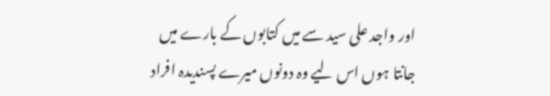اور واجد علی سید سے میں کتابوں کے بارے میں جانتا ہوں اس لیے وہ دونوں میرے پسندیدہ افراد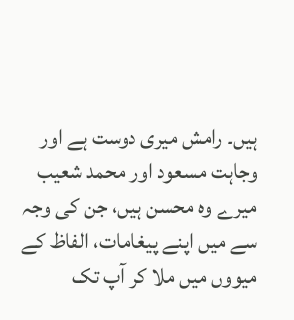ہیں۔ رامش میری دوست ہے اور وجاہت مسعود اور محمد شعیب میرے وہ محسن ہیں، جن کی وجہ سے میں اپنے پیغامات، الفاظ کے میووں میں ملا کر آپ تک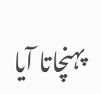پہنچاتا آیا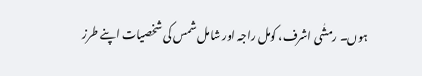ہوں۔ رمشٰی اشرف، کومل راجہ اور شامل شمس کی شخصیات اپنے طرز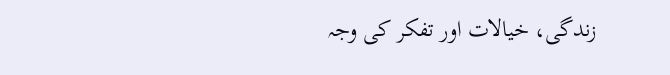زندگی، خیالات اور تفکر کی وجہ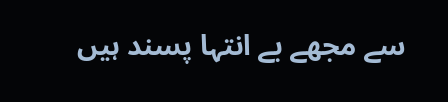سے مجھے بے انتہا پسند ہیں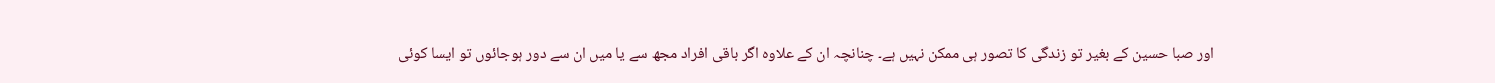اور صبا حسین کے بغیر تو زندگی کا تصور ہی ممکن نہیں ہے۔ چنانچہ ان کے علاوہ اگر باقی افراد مجھ سے یا میں ان سے دور ہوجائوں تو ایسا کوئی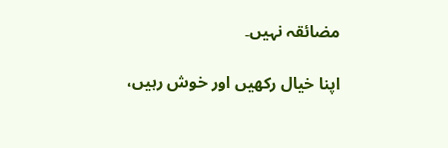مضائقہ نہیں۔

اپنا خیال رکھیں اور خوش رہیں،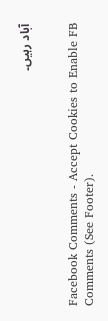آباد رہیں۔


Facebook Comments - Accept Cookies to Enable FB Comments (See Footer).